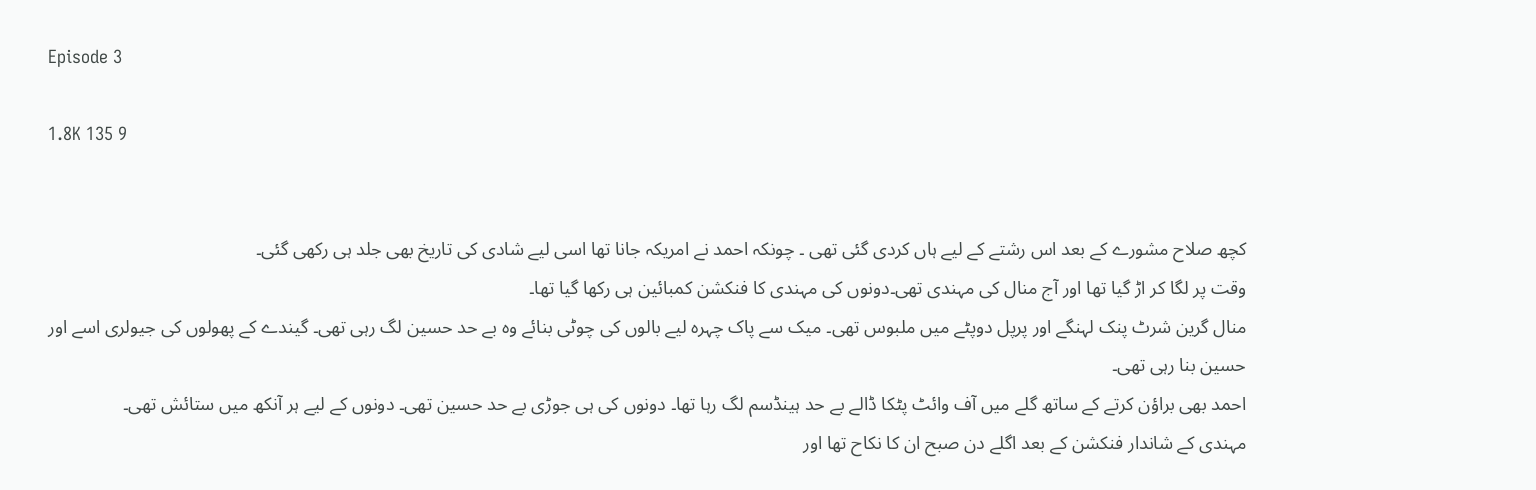Episode 3

1.8K 135 9


کچھ صلاح مشورے کے بعد اس رشتے کے لیے ہاں کردی گئی تھی ۔ چونکہ احمد نے امریکہ جانا تھا اسی لیے شادی کی تاریخ بھی جلد ہی رکھی گئی۔
وقت پر لگا کر اڑ گیا تھا اور آج منال کی مہندی تھی۔دونوں کی مہندی کا فنکشن کمبائین ہی رکھا گیا تھا۔
منال گرین شرٹ پنک لہنگے اور پرپل دوپٹے میں ملبوس تھی۔ میک سے پاک چہرہ لیے بالوں کی چوٹی بنائے وہ بے حد حسین لگ رہی تھی۔ گیندے کے پھولوں کی جیولری اسے اور حسین بنا رہی تھی۔
احمد بھی براؤن کرتے کے ساتھ گلے میں آف وائٹ پٹکا ڈالے بے حد ہینڈسم لگ رہا تھا۔ دونوں کی ہی جوڑی بے حد حسین تھی۔ دونوں کے لیے ہر آنکھ میں ستائش تھی۔
مہندی کے شاندار فنکشن کے بعد اگلے دن صبح ان کا نکاح تھا اور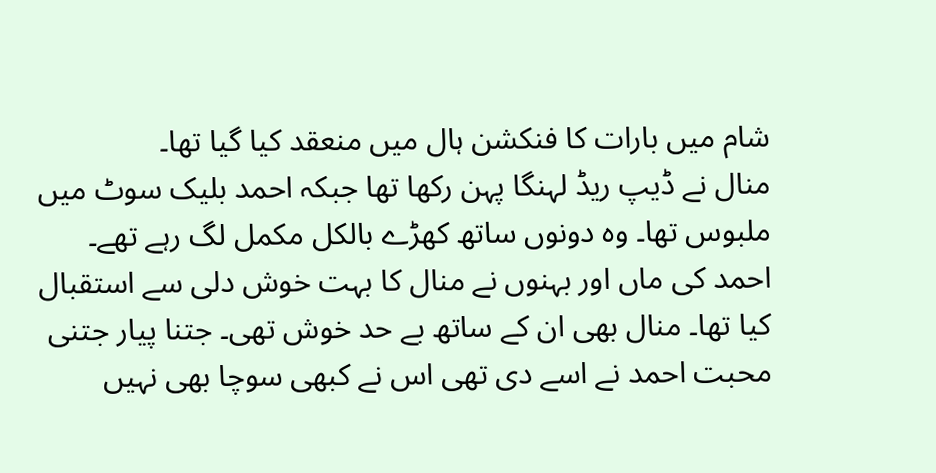شام میں بارات کا فنکشن ہال میں منعقد کیا گیا تھا۔
منال نے ڈیپ ریڈ لہنگا پہن رکھا تھا جبکہ احمد بلیک سوٹ میں ملبوس تھا۔ وہ دونوں ساتھ کھڑے بالکل مکمل لگ رہے تھے۔ احمد کی ماں اور بہنوں نے منال کا بہت خوش دلی سے استقبال کیا تھا۔ منال بھی ان کے ساتھ بے حد خوش تھی۔ جتنا پیار جتنی محبت احمد نے اسے دی تھی اس نے کبھی سوچا بھی نہیں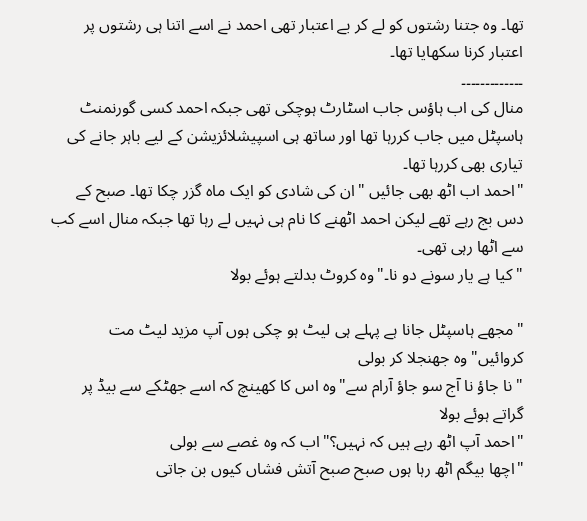تھا۔ وہ جتنا رشتوں کو لے کر بے اعتبار تھی احمد نے اسے اتنا ہی رشتوں پر اعتبار کرنا سکھایا تھا۔
۔۔۔۔۔۔۔۔۔۔۔۔۔
منال کی اب ہاؤس جاب اسٹارٹ ہوچکی تھی جبکہ احمد کسی گورنمنٹ ہاسپٹل میں جاب کررہا تھا اور ساتھ ہی اسپیشلائزیشن کے لیے باہر جانے کی تیاری بھی کررہا تھا۔
"احمد اب اٹھ بھی جائیں "ان کی شادی کو ایک ماہ گزر چکا تھا۔ صبح کے دس بج رہے تھے لیکن احمد اٹھنے کا نام ہی نہیں لے رہا تھا جبکہ منال اسے کب سے اٹھا رہی تھی۔
"کیا ہے یار سونے دو نا۔"وہ کروٹ بدلتے ہوئے بولا

"مجھے ہاسپٹل جانا ہے پہلے ہی لیٹ ہو چکی ہوں آپ مزید لیٹ مت کروائیں"وہ جھنجلا کر بولی
"نا جاؤ نا آج سو جاؤ آرام سے"وہ اس کا کھینچ کہ اسے جھٹکے سے بیڈ پر گراتے ہوئے بولا
"احمد آپ اٹھ رہے ہیں کہ نہیں؟"اب کہ وہ غصے سے بولی
"اچھا بیگم اٹھ رہا ہوں صبح صبح آتش فشاں کیوں بن جاتی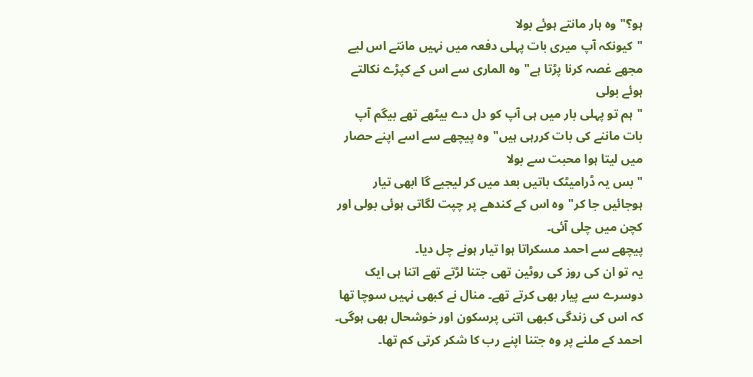ہو؟"وہ ہار مانتے ہوئے بولا
"کیونکہ آپ میری بات پہلی دفعہ میں نہیں مانتے اس لیے مجھے غصہ کرنا پڑتا ہے"وہ الماری سے اس کے کپڑے نکالتے ہوئے بولی
"ہم تو پہلی بار میں ہی آپ کو دل دے بیٹھے تھے بیگم آپ بات ماننے کی بات کررہی ہیں"وہ پیچھے سے اسے اپنے حصار میں لیتا ہوا محبت سے بولا
"بس یہ ڈرامیٹک باتیں بعد میں کر لیجیے گا ابھی تیار ہوجائیں جا کر"وہ اس کے کندھے پر چپت لگاتی ہوئی بولی اور کچن میں چلی آئی۔
پیچھے سے احمد مسکراتا ہوا تیار ہونے چل دیا۔
یہ تو ان کی روز کی روٹین تھی جتنا لڑتے تھے اتنا ہی ایک دوسرے سے پیار بھی کرتے تھے۔ منال نے کبھی نہیں سوچا تھا کہ اس کی زندگی کبھی اتنی پرسکون اور خوشحال بھی ہوگی۔ احمد کے ملنے پر وہ جتنا اپنے رب کا شکر کرتی کم تھا۔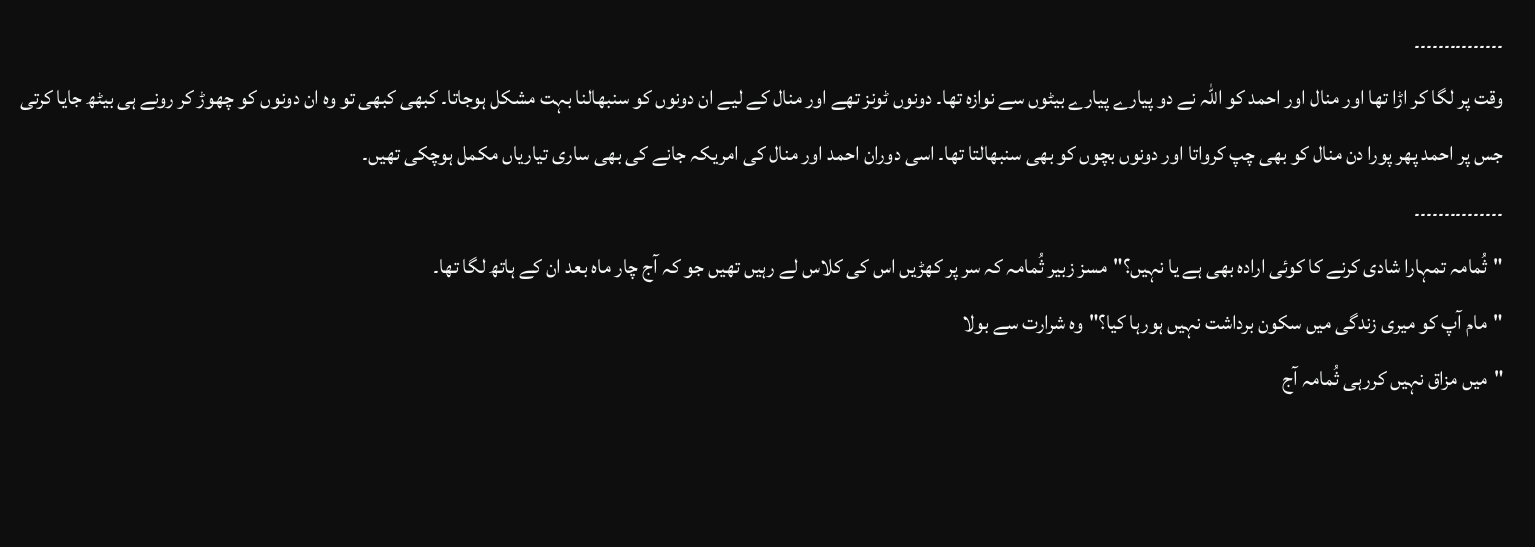۔۔۔۔۔۔۔۔۔۔۔۔۔۔۔
وقت پر لگا کر اڑا تھا اور منال اور احمد کو اللہ نے دو پیارے پیارے بیٹوں سے نوازہ تھا۔ دونوں ٹونز تھے اور منال کے لیے ان دونوں کو سنبھالنا بہت مشکل ہوجاتا۔ کبھی کبھی تو وہ ان دونوں کو چھوڑ کر رونے ہی بیٹھ جایا کرتی جس پر احمد پھر پورا دن منال کو بھی چپ کرواتا اور دونوں بچوں کو بھی سنبھالتا تھا۔ اسی دوران احمد اور منال کی امریکہ جانے کی بھی ساری تیاریاں مکمل ہوچکی تھیں۔
۔۔۔۔۔۔۔۔۔۔۔۔۔۔۔
"ثُمامہ تمہارا شادی کرنے کا کوئی ارادہ بھی ہے یا نہیں؟"مسز زبیر ثُمامہ کہ سر پر کھڑیں اس کی کلاس لے رہیں تھیں جو کہ آج چار ماہ بعد ان کے ہاتھ لگا تھا۔
"مام آپ کو میری زندگی میں سکون برداشت نہیں ہورہا کیا؟"وہ شرارت سے بولا
"میں مزاق نہیں کررہی ثُمامہ آج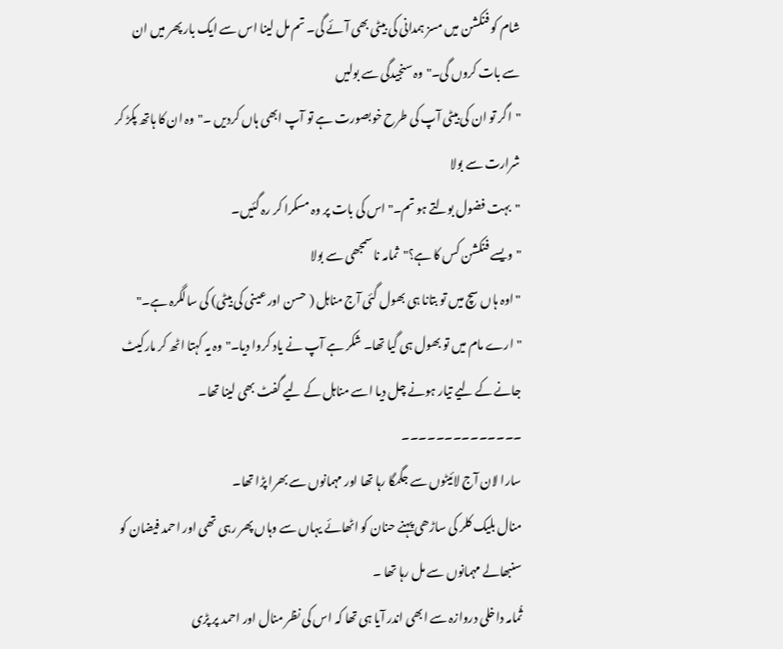شام کو فنکشن میں مسز ہمدانی کی بیٹی بھی آئے گی۔ تم مل لینا اس سے ایک بار پھر میں ان سے بات کروں گی۔"وہ سنجیدگی سے بولیں
"اگر تو ان کی بیٹی آپ کی طرح خوبصورت ہے تو آپ ابھی ہاں کردیں ۔"وہ ان کا ہاتھ پکڑ کر شرارت سے بولا
"بہت فضول بولتے ہو تم۔"اس کی بات پر وہ مسکرا کر رہ گئیں۔
"ویسے فنکشن کس کا ہے؟"ثمامہ نا سمجھی سے بولا
"اوہ ہاں سچ میں تو بتانا ہی بھول گئی آج مناہل ( حسن اور عینی کی بیٹی) کی سالگرہ ہے۔"
"ارے مام میں تو بھول ہی گیا تھا۔ شکر ہے آپ نے یاد کروا دیا۔"وہ یہ کہتا اٹھ کر مارکیٹ جانے کے لیے تیار ہونے چل دیا اسے مناہل کے لیے گفٹ بھی لینا تھا۔
۔۔۔۔۔۔۔۔۔۔۔۔۔۔
سارا لان آج لائیٹوں سے جگمگا رہا تھا اور مہمانوں سے بھرا پڑا تھا۔
منال بلیک کلر کی ساڑھی پہنے حنان کو اٹھائے یہاں سے وہاں پھر رہی تھی اور احمد فیضان کو سنبھالے مہمانوں سے مل رہا تھا ۔
ثُمامہ داخلی دروازہ سے ابھی اندر آیا ہی تھا کہ اس کی نظر منال اور احمد پر پڑی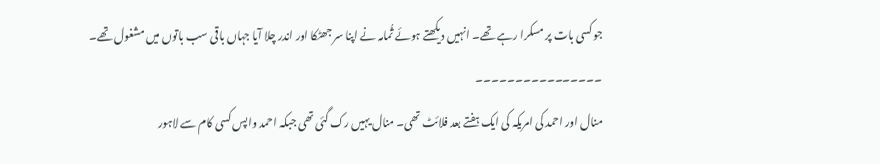جو کسی بات پر مسکرا رہے تھے۔ انہیں دیکھتے ہوئے ثُمامہ نے اپنا سر جھٹکا اور اندر چلا آیا جہاں باقی سب باتوں میں مشغول تھے۔
۔۔۔۔۔۔۔۔۔۔۔۔۔۔۔۔
منال اور احمد کی امریکہ کی ایک ہفتے بعد فلائٹ تھی۔ منال یہیں رک گئی تھی جبکہ احمد واپس کسی کام سے لاہور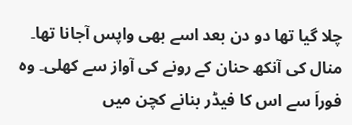چلا گیا تھا دو دن بعد اسے بھی واپس آجانا تھا۔
منال کی آنکھ حنان کے رونے کی آواز سے کھلی۔ وہ فوراَ سے اس کا فیڈر بنانے کچن میں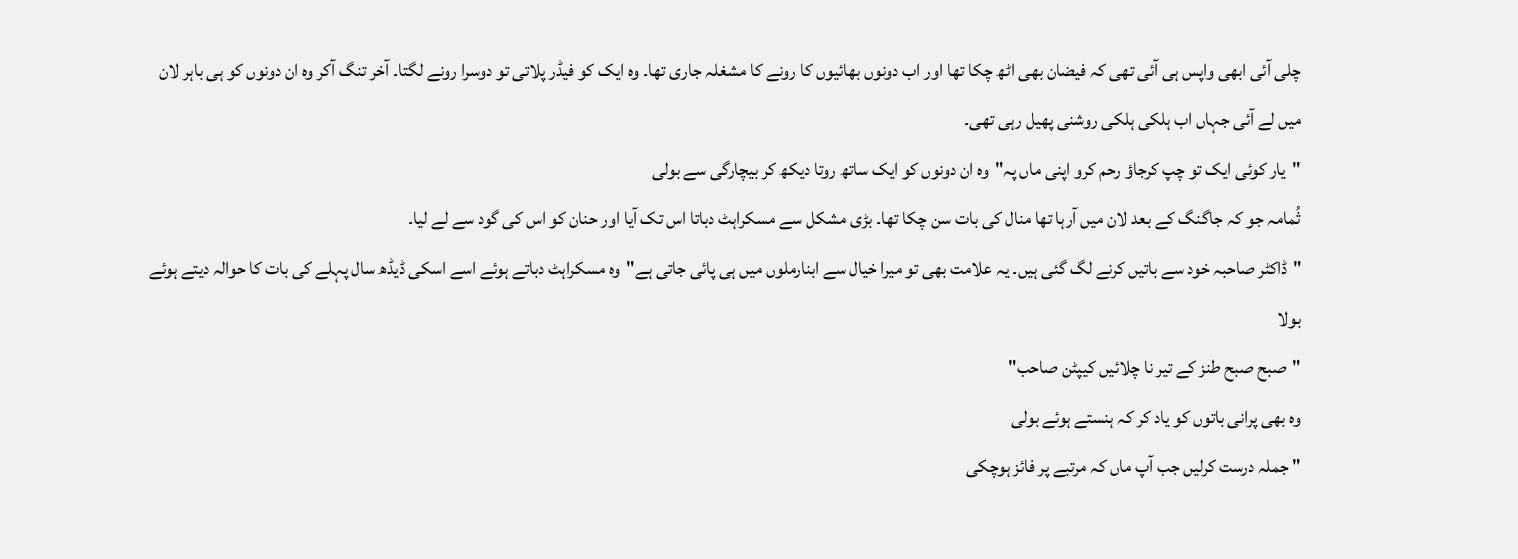چلی آئی ابھی واپس ہی آئی تھی کہ فیضان بھی اٹھ چکا تھا اور اب دونوں بھائیوں کا رونے کا مشغلہ جاری تھا۔ وہ ایک کو فیڈر پلاتی تو دوسرا رونے لگتا۔ آخر تنگ آکر وہ ان دونوں کو ہی باہر لان میں لے آئی جہاں اب ہلکی ہلکی روشنی پھیل رہی تھی۔
"یار کوئی ایک تو چپ کرجاؤ رحم کرو اپنی ماں پہ"وہ ان دونوں کو ایک ساتھ روتا دیکھ کر بیچارگی سے بولی
ثُمامہ جو کہ جاگنگ کے بعد لان میں آرہا تھا منال کی بات سن چکا تھا۔ بڑی مشکل سے مسکراہٹ دباتا اس تک آیا اور حنان کو اس کی گود سے لے لیا۔
"ڈاکٹر صاحبہ خود سے باتیں کرنے لگ گئی ہیں۔ یہ علامت بھی تو میرا خیال سے ابنارملوں میں ہی پائی جاتی ہے"وہ مسکراہٹ دباتے ہوئے اسے اسکی ڈیڈھ سال پہلے کی بات کا حوالہ دیتے ہوئے بولا
"صبح صبح طنز کے تیر نا چلائیں کیپٹن صاحب"
وہ بھی پرانی باتوں کو یاد کر کہ ہنستے ہوئے بولی
" جملہ درست کرلیں جب آپ ماں کہ مرتبے پر فائز ہوچکی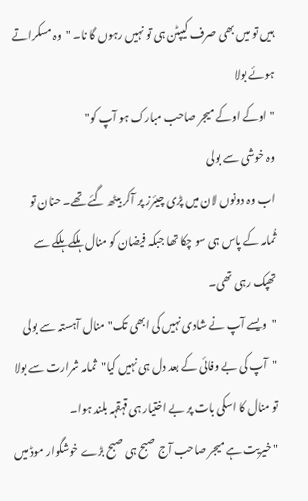ہیں تو میں بھی صرف کیپٹن ہی تو نہیں رہوں گا نا۔ "وہ مسکراتے ہوئے بولا
"اوکے اوکے میجر صاحب مبارک ہو آپ کو"
وہ خوشی سے بولی
اب وہ دونوں لان میں پڑی چیئرز پر آکر بیٹھ گئے تھے۔ حنان تو ثُمامہ کے پاس ہی سو چکا تھا جبکہ فیضان کو منال ہلکے ہلکے سے تھپک رہی تھی۔
"ویسے آپ نے شادی نہیں کی ابھی تک"منال آہستہ سے بولی
"آپ کی بے وفائی کے بعد دل ہی نہیں کیا"ثمامہ شرارت سے بولا تو منال کا اسکی بات پر بے اختیار ہی قہقہہ بلند ہوا۔
"خیریت ہے میجر صاحب آج صبح ہی صبح بڑے خوشگوار موڈ میں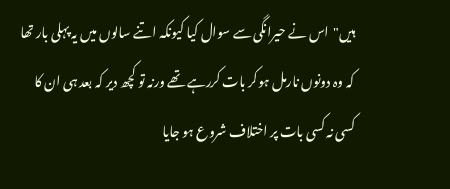ہیں"اس نے حیرانگی سے سوال کیا کیونکہ اتنے سالوں میں یہ پہلی بار تھا کہ وہ دونوں نارمل ہوکر بات کررہے تھے ورنہ تو کچھ دیر کہ بعد ہی ان کا کسی نہ کسی بات پر اختلاف شروع ہو جایا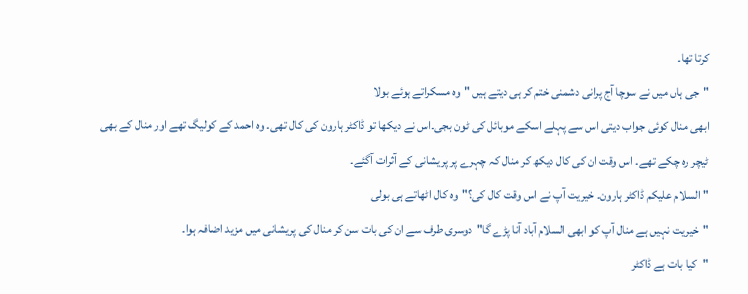کرتا تھا۔
"جی ہاں میں نے سوچا آج پرانی دشمنی ختم کر ہی دیتے ہیں "وہ مسکراتے ہوئے بولا
ابھی منال کوئی جواب دیتی اس سے پہلے اسکے موبائل کی ٹون بجی۔اس نے دیکھا تو ڈاکٹر ہارون کی کال تھی۔ وہ احمد کے کولیگ تھے اور منال کے بھی ٹیچر رہ چکے تھے۔ اس وقت ان کی کال دیکھ کر منال کہ چہرے پر پریشانی کے آثرات آگئے۔
"السلام علیکم ڈاکٹر ہارون۔ خیریت آپ نے اس وقت کال کی؟"وہ کال اٹھاتے ہی بولی
"خیریت نہیں ہے منال آپ کو ابھی السلام آباد آنا پڑے گا"دوسری طرف سے ان کی بات سن کر منال کی پریشانی میں مزید اضافہ ہوا۔
"کیا بات ہے ڈاکٹر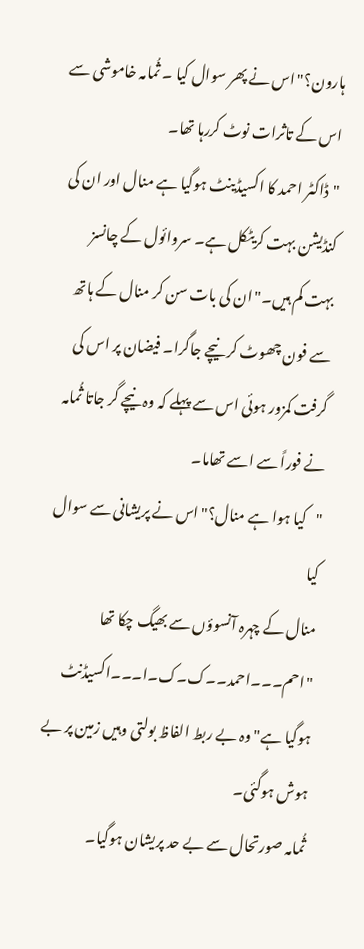ہارون؟"اس نے پھر سوال کیا ۔ ثُمامہ خاموشی سے اس کے تاثرات نوٹ کررہا تھا۔
"ڈاکٹر احمد کا اکسیڈینٹ ہوگیا ہے منال اور ان کی کنڈیشن بہت کریٹکل ہے۔ سروائول کے چانسز بہت کم ہیں۔"ان کی بات سن کر منال کے ہاتھ سے فون چھوٹ کر نیچے جاگرا۔ فیضان پر اس کی گرفت کمزور ہوئی اس سے پہلے کہ وہ نیچے گر جاتا ثُمامہ نے فوراً سے اسے تھاما۔
"کیا ہوا ہے منال؟"اس نے پریشانی سے سوال کیا
منال کے چہرہ آنسوؤں سے بھیگ چکا تھا
"احم۔۔۔احمد۔۔ک۔ک۔ا۔۔۔اکسیڈنٹ ہوگیا ہے"وہ بے ربط الفاظ بولتی وہیں زمین پر بے ہوش ہوگئی۔
ثُمامہ صورتحال سے بے حد پریشان ہوگیا۔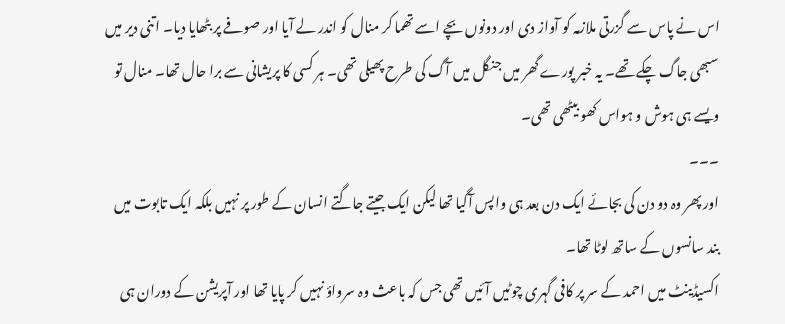اس نے پاس سے گزرتی ملازمہ کو آواز دی اور دونوں بچے اسے تھما کر منال کو اندر لے آیا اور صوفے پر بٹھایا دیا۔ اتنی دیر میں سبھی جاگ چکے تھے۔ یہ خبر پورے گھر میں جنگل میں آگ کی طرح پھیلی تھی۔ ہر کسی کا پریشانی سے برا حال تھا۔ منال تو ویسے ہی ہوش و ہواس کھو بیٹھی تھی۔
۔۔۔
اور پھر وہ دو دن کی بجائے ایک دن بعد ہی واپس آگیا تھا لیکن ایک جیتے جاگتے انسان کے طور پر نہیں بلکہ ایک تابوت میں بند سانسوں کے ساتھ لوٹا تھا۔
اکسیڈینٹ میں احمد کے سر پر کافی گہری چوٹیں آئیں تھی جس کہ باعث وہ سرواؤ نہیں کر پایا تھا اور آپریشن کے دوران ہی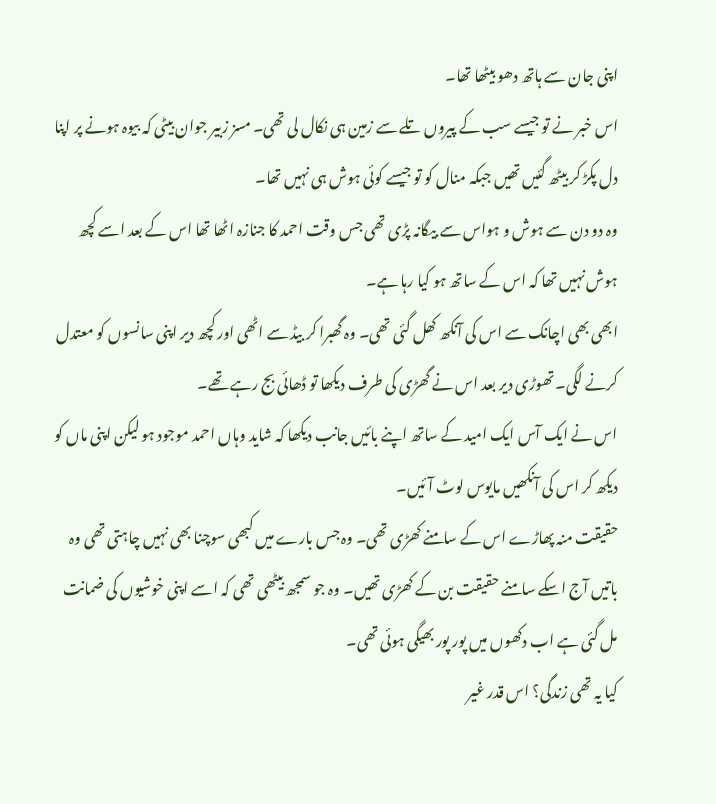اپنی جان سے ہاتھ دھو بیٹھا تھا۔
اس خبر نے تو جیسے سب کے پیروں تلے سے زمین ہی نکال لی تھی۔ مسز زبیر جوان بیٹی کہ بیوہ ہونے پر اپنا دل پکڑ کر بیٹھ گئیں تھیں جبکہ منال کو تو جیسے کوئی ہوش ہی نہیں تھا۔
وہ دو دن سے ہوش و ہواس سے بیگانہ پڑی تھی جس وقت احمد کا جنازہ اٹھا تھا اس کے بعد اسے کچھ ہوش نہیں تھا کہ اس کے ساتھ ہو کیا رہا ہے۔
ابھی بھی اچانک سے اس کی آنکھ کھل گئی تھی۔ وہ گھبرا کر بیڈ سے اٹھی اور کچھ دیر اپنی سانسوں کو معتدل کرنے لگی۔ تھوڑی دیر بعد اس نے گھڑی کی طرف دیکھا تو ڈھائی بج رہے تھے۔
اس نے ایک آس ایک امید کے ساتھ اپنے بائیں جانب دیکھا کہ شاید وہاں احمد موجود ہو لیکن اپنی ماں کو دیکھ کر اس کی آنکھیں مایوس لوٹ آئیں۔
حقیقت منہ پھاڑے اس کے سامنے کھڑی تھی۔ وہ جس بارے میں کبھی سوچنا بھی نہیں چاہتی تھی وہ باتیں آج اسکے سامنے حقیقت بن کے کھڑی تھیں۔ وہ جو سمجھ بیٹھی تھی کہ اسے اپنی خوشیوں کی ضمانت مل گئی ہے اب دکھوں میں پور پور بھیگی ہوئی تھی۔
کیا یہ تھی زندگی؟ اس قدر غیر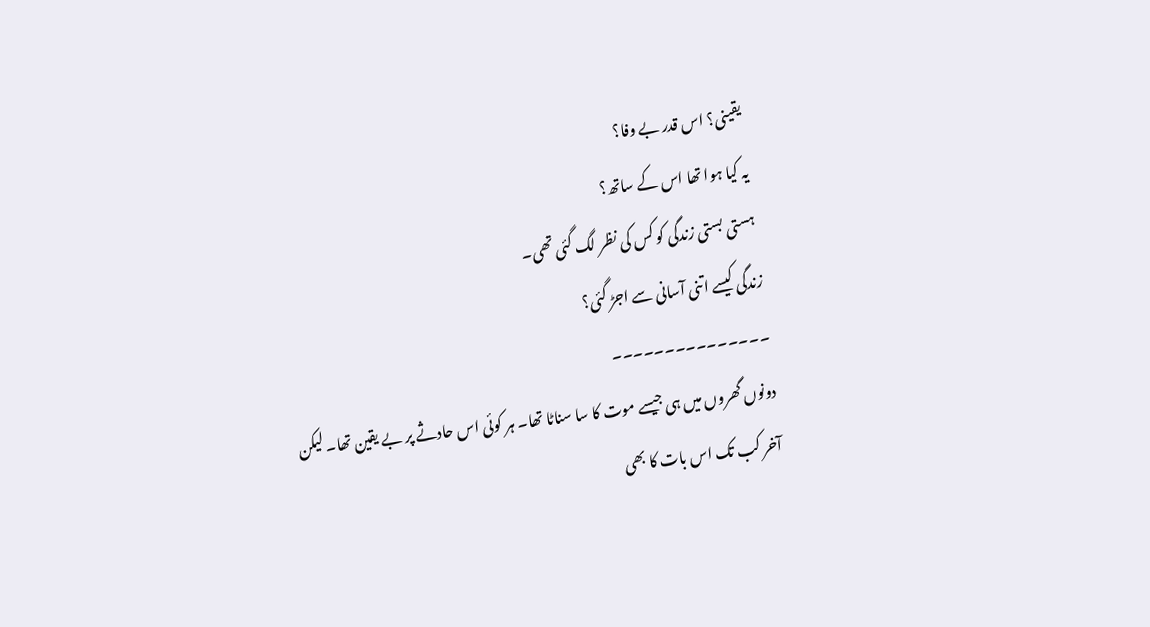یقینی؟ اس قدر بے وفا؟
یہ کیا ہوا تھا اس کے ساتھ؟
ہستی بستی زندگی کو کس کی نظر لگ گئی تھی۔
زندگی کیسے اتنی آسانی سے اجڑ گئی؟
۔۔۔۔۔۔۔۔۔۔۔۔۔۔۔
دونوں گھروں میں ہی جیسے موت کا سا سناٹا تھا۔ ہر کوئی اس حادثے پر بے یقین تھا۔ لیکن آخر کب تک اس بات کا بھی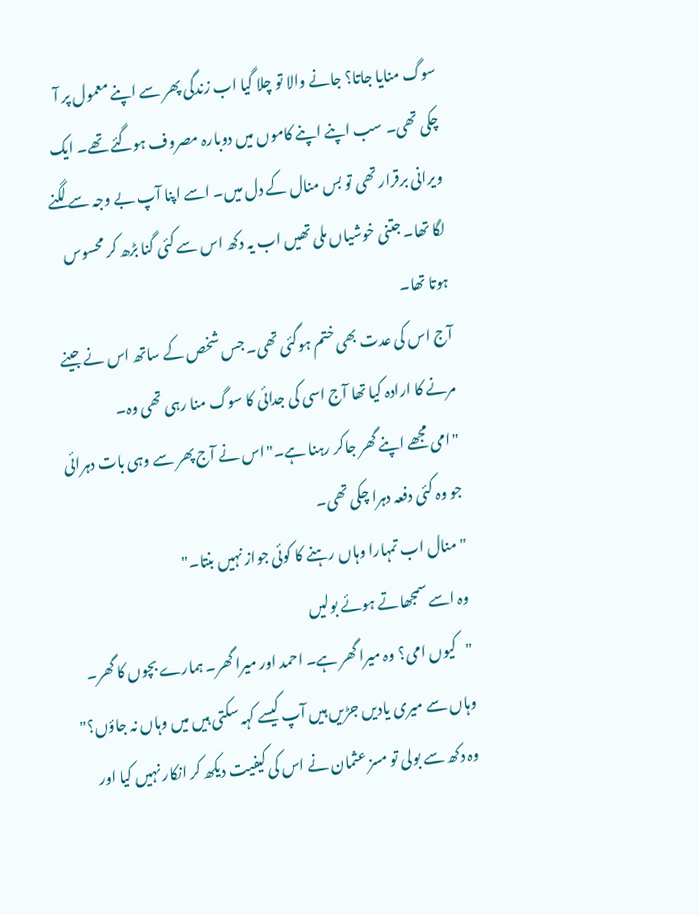سوگ منایا جاتا؟ جانے والا تو چلا گیا اب زندگی پھر سے اپنے معمول پر آ چکی تھی۔ سب اپنے اپنے کاموں میں دوبارہ مصروف ہوگئے تھے۔ ایک ویرانی برقرار تھی تو بس منال کے دل میں۔ اسے اپنا آپ بے وجہ سے لگنے لگا تھا۔ جتنی خوشیاں ملی تھیں اب یہ دکھ اس سے کئی گنا بڑھ کر محسوس ہوتا تھا۔
آج اس کی عدت بھی ختم ہوگئی تھی۔ جس شخص کے ساتھ اس نے جینے مرنے کا ارادہ کیا تھا آج اسی کی جدائی کا سوگ منا رہی تھی وہ۔
"امی مجھے اپنے گھر جاکر رہنا ہے۔"اس نے آج پھر سے وہی بات دہرائی جو وہ کئی دفعہ دہرا چکی تھی۔
"منال اب تمہارا وہاں رہنے کا کوئی جواز نہیں بنتا۔"
وہ اسے سمجھاتے ہوئے بولیں
"کیوں امی؟ وہ میرا گھر ہے۔ احمد اور میرا گھر۔ ہمارے بچوں کا گھر۔ وہاں سے میری یادیں جڑیں ہیں آپ کیسے کہہ سکتی ہیں میں وہاں نہ جاؤں؟"
وہ دکھ سے بولی تو مسز عثمان نے اس کی کیفیت دیکھ کر انکار نہیں کیا اور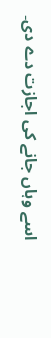اسے وہاں جانے کی اجازت دے دی۔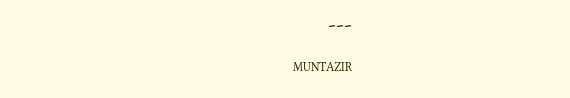۔۔۔

MUNTAZIR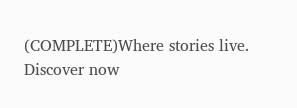(COMPLETE)Where stories live. Discover now